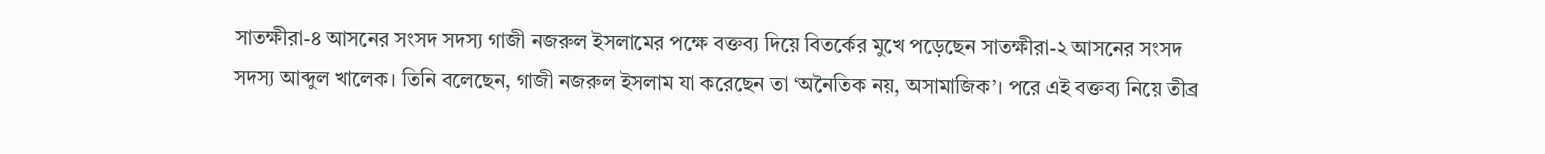সাতক্ষীরা-৪ আসনের সংসদ সদস্য গাজী নজরুল ইসলামের পক্ষে বক্তব্য দিয়ে বিতর্কের মুখে পড়েছেন সাতক্ষীরা-২ আসনের সংসদ সদস্য আব্দুল খালেক। তিনি বলেছেন, গাজী নজরুল ইসলাম যা করেছেন তা ‘অনৈতিক নয়, অসামাজিক’। পরে এই বক্তব্য নিয়ে তীব্র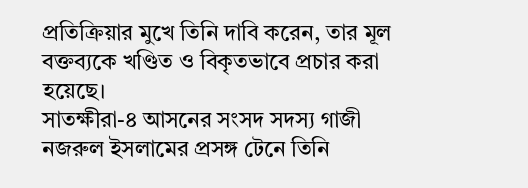প্রতিক্রিয়ার মুখে তিনি দাবি করেন, তার মূল বক্তব্যকে খণ্ডিত ও বিকৃতভাবে প্রচার করা হয়েছে।
সাতক্ষীরা-৪ আসনের সংসদ সদস্য গাজী নজরুল ইসলামের প্রসঙ্গ টেনে তিনি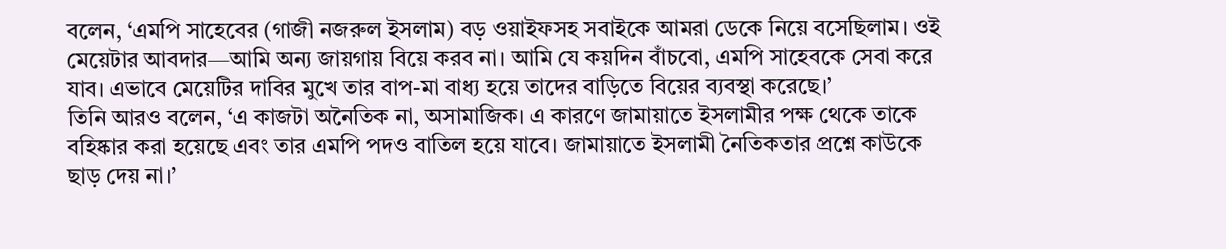বলেন, ‘এমপি সাহেবের (গাজী নজরুল ইসলাম) বড় ওয়াইফসহ সবাইকে আমরা ডেকে নিয়ে বসেছিলাম। ওই মেয়েটার আবদার—আমি অন্য জায়গায় বিয়ে করব না। আমি যে কয়দিন বাঁচবো, এমপি সাহেবকে সেবা করে যাব। এভাবে মেয়েটির দাবির মুখে তার বাপ-মা বাধ্য হয়ে তাদের বাড়িতে বিয়ের ব্যবস্থা করেছে।’
তিনি আরও বলেন, ‘এ কাজটা অনৈতিক না, অসামাজিক। এ কারণে জামায়াতে ইসলামীর পক্ষ থেকে তাকে বহিষ্কার করা হয়েছে এবং তার এমপি পদও বাতিল হয়ে যাবে। জামায়াতে ইসলামী নৈতিকতার প্রশ্নে কাউকে ছাড় দেয় না।’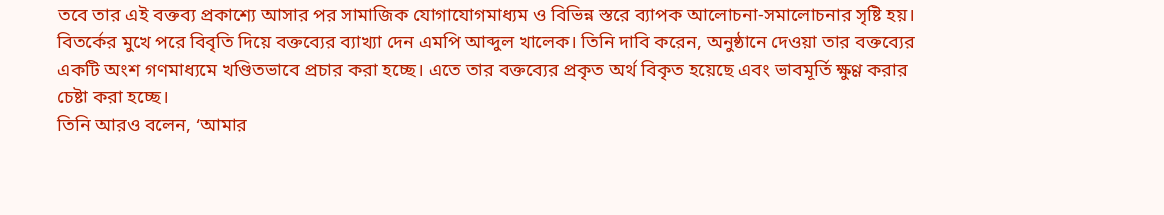তবে তার এই বক্তব্য প্রকাশ্যে আসার পর সামাজিক যোগাযোগমাধ্যম ও বিভিন্ন স্তরে ব্যাপক আলোচনা-সমালোচনার সৃষ্টি হয়।
বিতর্কের মুখে পরে বিবৃতি দিয়ে বক্তব্যের ব্যাখ্যা দেন এমপি আব্দুল খালেক। তিনি দাবি করেন, অনুষ্ঠানে দেওয়া তার বক্তব্যের একটি অংশ গণমাধ্যমে খণ্ডিতভাবে প্রচার করা হচ্ছে। এতে তার বক্তব্যের প্রকৃত অর্থ বিকৃত হয়েছে এবং ভাবমূর্তি ক্ষুণ্ণ করার চেষ্টা করা হচ্ছে।
তিনি আরও বলেন, ‘আমার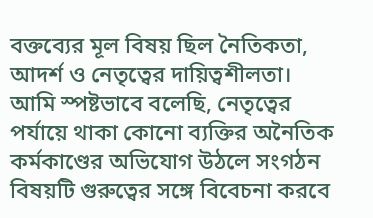বক্তব্যের মূল বিষয় ছিল নৈতিকতা, আদর্শ ও নেতৃত্বের দায়িত্বশীলতা। আমি স্পষ্টভাবে বলেছি, নেতৃত্বের পর্যায়ে থাকা কোনো ব্যক্তির অনৈতিক কর্মকাণ্ডের অভিযোগ উঠলে সংগঠন বিষয়টি গুরুত্বের সঙ্গে বিবেচনা করবে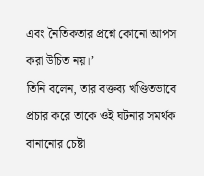এবং নৈতিকতার প্রশ্নে কোনো আপস করা উচিত নয়।’
তিনি বলেন, তার বক্তব্য খণ্ডিতভাবে প্রচার করে তাকে ওই ঘটনার সমর্থক বানানোর চেষ্টা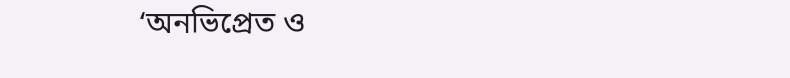‘অনভিপ্রেত ও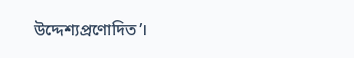উদ্দেশ্যপ্রণোদিত’।